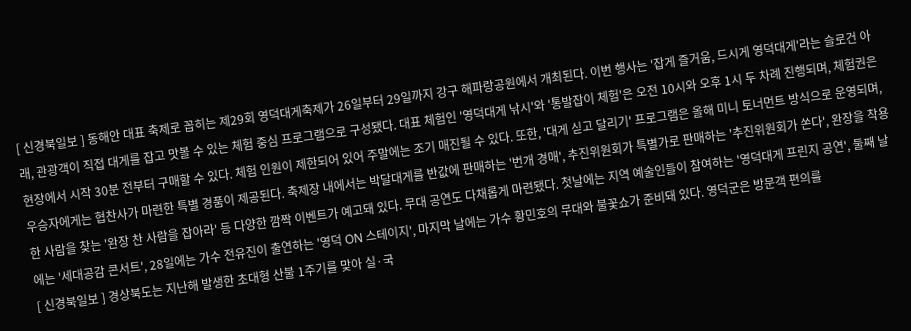[ 신경북일보 ] 동해안 대표 축제로 꼽히는 제29회 영덕대게축제가 26일부터 29일까지 강구 해파랑공원에서 개최된다. 이번 행사는 '잡게 즐거움, 드시게 영덕대게'라는 슬로건 아래, 관광객이 직접 대게를 잡고 맛볼 수 있는 체험 중심 프로그램으로 구성됐다. 대표 체험인 '영덕대게 낚시'와 '통발잡이 체험'은 오전 10시와 오후 1시 두 차례 진행되며, 체험권은 현장에서 시작 30분 전부터 구매할 수 있다. 체험 인원이 제한되어 있어 주말에는 조기 매진될 수 있다. 또한, '대게 싣고 달리기' 프로그램은 올해 미니 토너먼트 방식으로 운영되며, 우승자에게는 협찬사가 마련한 특별 경품이 제공된다. 축제장 내에서는 박달대게를 반값에 판매하는 '번개 경매', 추진위원회가 특별가로 판매하는 '추진위원회가 쏜다', 완장을 착용한 사람을 찾는 '완장 찬 사람을 잡아라' 등 다양한 깜짝 이벤트가 예고돼 있다. 무대 공연도 다채롭게 마련됐다. 첫날에는 지역 예술인들이 참여하는 '영덕대게 프린지 공연', 둘째 날에는 '세대공감 콘서트', 28일에는 가수 전유진이 출연하는 '영덕 ON 스테이지', 마지막 날에는 가수 황민호의 무대와 불꽃쇼가 준비돼 있다. 영덕군은 방문객 편의를
[ 신경북일보 ] 경상북도는 지난해 발생한 초대형 산불 1주기를 맞아 실·국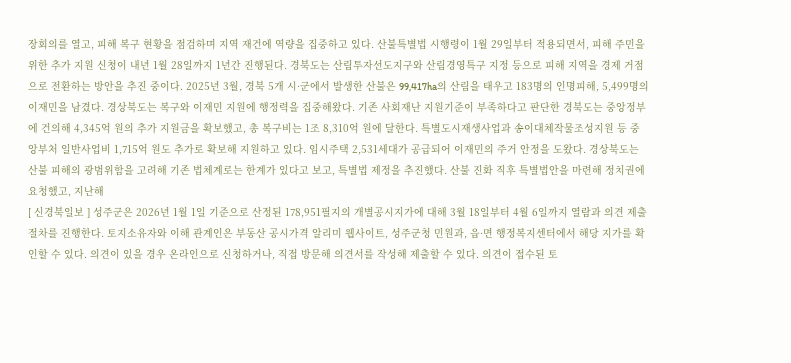장회의를 열고, 피해 복구 현황을 점검하며 지역 재건에 역량을 집중하고 있다. 산불특별법 시행령이 1월 29일부터 적용되면서, 피해 주민을 위한 추가 지원 신청이 내년 1월 28일까지 1년간 진행된다. 경북도는 산림투자선도지구와 산림경영특구 지정 등으로 피해 지역을 경제 거점으로 전환하는 방안을 추진 중이다. 2025년 3월, 경북 5개 시·군에서 발생한 산불은 99,417ha의 산림을 태우고 183명의 인명피해, 5,499명의 이재민을 남겼다. 경상북도는 복구와 이재민 지원에 행정력을 집중해왔다. 기존 사회재난 지원기준이 부족하다고 판단한 경북도는 중앙정부에 건의해 4,345억 원의 추가 지원금을 확보했고, 총 복구비는 1조 8,310억 원에 달한다. 특별도시재생사업과 송이대체작물조성지원 등 중앙부처 일반사업비 1,715억 원도 추가로 확보해 지원하고 있다. 임시주택 2,531세대가 공급되어 이재민의 주거 안정을 도왔다. 경상북도는 산불 피해의 광범위함을 고려해 기존 법체계로는 한계가 있다고 보고, 특별법 제정을 추진했다. 산불 진화 직후 특별법안을 마련해 정치권에 요청했고, 지난해
[ 신경북일보 ] 성주군은 2026년 1월 1일 기준으로 산정된 178,951필지의 개별공시지가에 대해 3월 18일부터 4월 6일까지 열람과 의견 제출 절차를 진행한다. 토지소유자와 이해 관계인은 부동산 공시가격 알리미 웹사이트, 성주군청 민원과, 읍·면 행정복지센터에서 해당 지가를 확인할 수 있다. 의견이 있을 경우 온라인으로 신청하거나, 직접 방문해 의견서를 작성해 제출할 수 있다. 의견이 접수된 토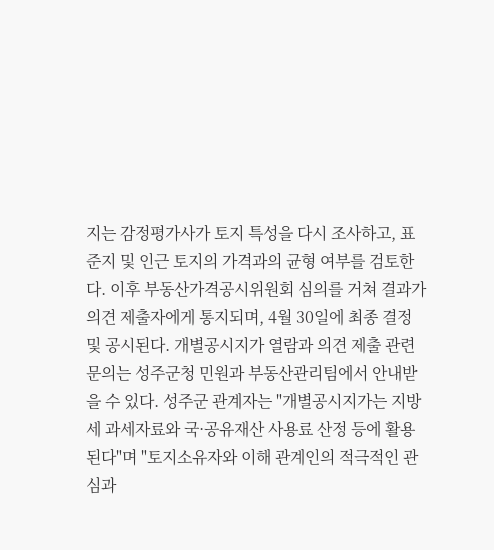지는 감정평가사가 토지 특성을 다시 조사하고, 표준지 및 인근 토지의 가격과의 균형 여부를 검토한다. 이후 부동산가격공시위원회 심의를 거쳐 결과가 의견 제출자에게 통지되며, 4월 30일에 최종 결정 및 공시된다. 개별공시지가 열람과 의견 제출 관련 문의는 성주군청 민원과 부동산관리팀에서 안내받을 수 있다. 성주군 관계자는 "개별공시지가는 지방세 과세자료와 국·공유재산 사용료 산정 등에 활용된다"며 "토지소유자와 이해 관계인의 적극적인 관심과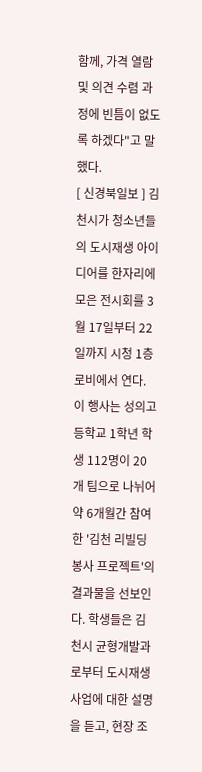함께, 가격 열람 및 의견 수렴 과정에 빈틈이 없도록 하겠다"고 말했다.
[ 신경북일보 ] 김천시가 청소년들의 도시재생 아이디어를 한자리에 모은 전시회를 3월 17일부터 22일까지 시청 1층 로비에서 연다. 이 행사는 성의고등학교 1학년 학생 112명이 20개 팀으로 나뉘어 약 6개월간 참여한 '김천 리빌딩 봉사 프로젝트'의 결과물을 선보인다. 학생들은 김천시 균형개발과로부터 도시재생사업에 대한 설명을 듣고, 현장 조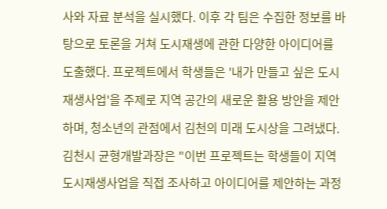사와 자료 분석을 실시했다. 이후 각 팀은 수집한 정보를 바탕으로 토론을 거쳐 도시재생에 관한 다양한 아이디어를 도출했다. 프로젝트에서 학생들은 '내가 만들고 싶은 도시재생사업'을 주제로 지역 공간의 새로운 활용 방안을 제안하며, 청소년의 관점에서 김천의 미래 도시상을 그려냈다. 김천시 균형개발과장은 "이번 프로젝트는 학생들이 지역 도시재생사업을 직접 조사하고 아이디어를 제안하는 과정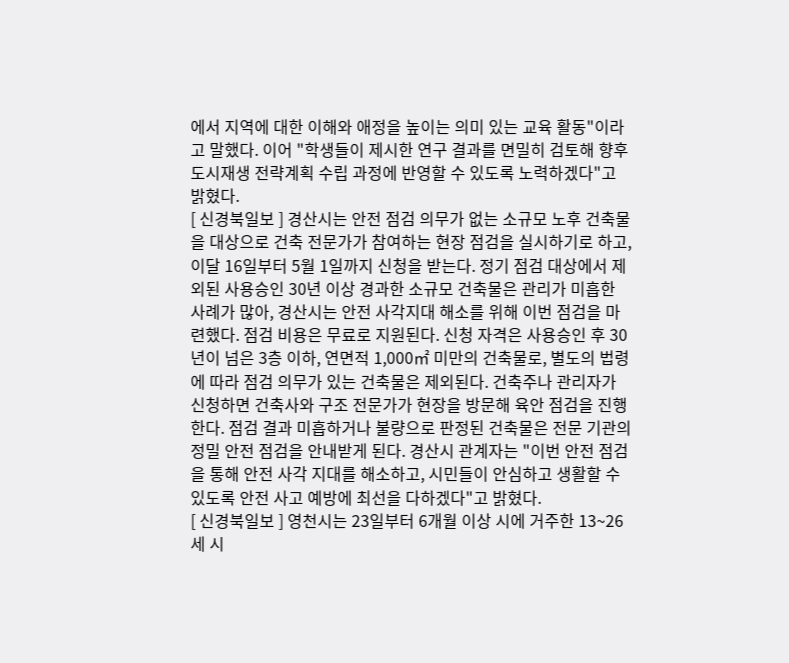에서 지역에 대한 이해와 애정을 높이는 의미 있는 교육 활동"이라고 말했다. 이어 "학생들이 제시한 연구 결과를 면밀히 검토해 향후 도시재생 전략계획 수립 과정에 반영할 수 있도록 노력하겠다"고 밝혔다.
[ 신경북일보 ] 경산시는 안전 점검 의무가 없는 소규모 노후 건축물을 대상으로 건축 전문가가 참여하는 현장 점검을 실시하기로 하고, 이달 16일부터 5월 1일까지 신청을 받는다. 정기 점검 대상에서 제외된 사용승인 30년 이상 경과한 소규모 건축물은 관리가 미흡한 사례가 많아, 경산시는 안전 사각지대 해소를 위해 이번 점검을 마련했다. 점검 비용은 무료로 지원된다. 신청 자격은 사용승인 후 30년이 넘은 3층 이하, 연면적 1,000㎡ 미만의 건축물로, 별도의 법령에 따라 점검 의무가 있는 건축물은 제외된다. 건축주나 관리자가 신청하면 건축사와 구조 전문가가 현장을 방문해 육안 점검을 진행한다. 점검 결과 미흡하거나 불량으로 판정된 건축물은 전문 기관의 정밀 안전 점검을 안내받게 된다. 경산시 관계자는 "이번 안전 점검을 통해 안전 사각 지대를 해소하고, 시민들이 안심하고 생활할 수 있도록 안전 사고 예방에 최선을 다하겠다"고 밝혔다.
[ 신경북일보 ] 영천시는 23일부터 6개월 이상 시에 거주한 13~26세 시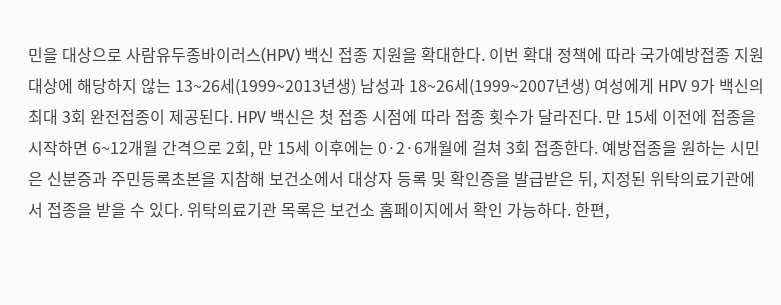민을 대상으로 사람유두종바이러스(HPV) 백신 접종 지원을 확대한다. 이번 확대 정책에 따라 국가예방접종 지원 대상에 해당하지 않는 13~26세(1999~2013년생) 남성과 18~26세(1999~2007년생) 여성에게 HPV 9가 백신의 최대 3회 완전접종이 제공된다. HPV 백신은 첫 접종 시점에 따라 접종 횟수가 달라진다. 만 15세 이전에 접종을 시작하면 6~12개월 간격으로 2회, 만 15세 이후에는 0·2·6개월에 걸쳐 3회 접종한다. 예방접종을 원하는 시민은 신분증과 주민등록초본을 지참해 보건소에서 대상자 등록 및 확인증을 발급받은 뒤, 지정된 위탁의료기관에서 접종을 받을 수 있다. 위탁의료기관 목록은 보건소 홈페이지에서 확인 가능하다. 한편,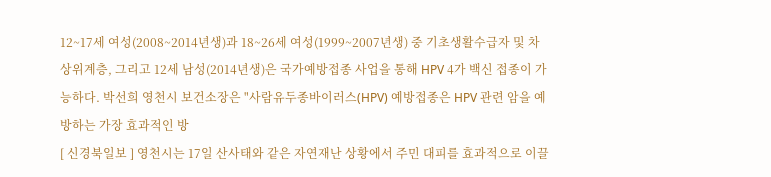12~17세 여성(2008~2014년생)과 18~26세 여성(1999~2007년생) 중 기초생활수급자 및 차상위계층, 그리고 12세 남성(2014년생)은 국가예방접종 사업을 통해 HPV 4가 백신 접종이 가능하다. 박선희 영천시 보건소장은 "사람유두종바이러스(HPV) 예방접종은 HPV 관련 암을 예방하는 가장 효과적인 방
[ 신경북일보 ] 영천시는 17일 산사태와 같은 자연재난 상황에서 주민 대피를 효과적으로 이끌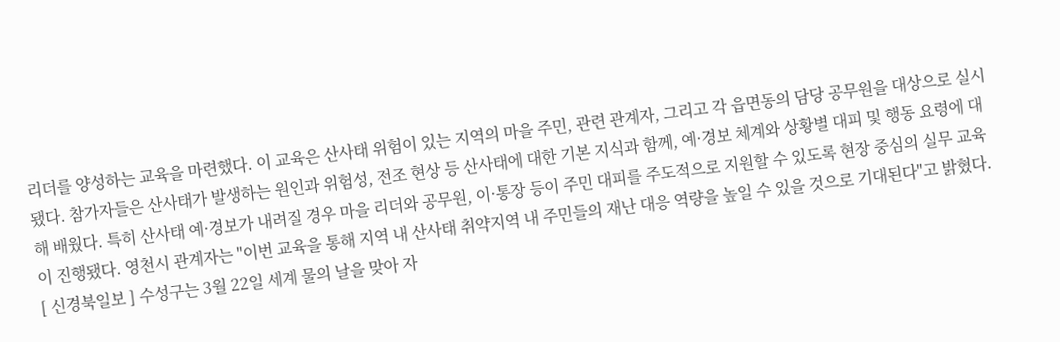리더를 양성하는 교육을 마련했다. 이 교육은 산사태 위험이 있는 지역의 마을 주민, 관련 관계자, 그리고 각 읍면동의 담당 공무원을 대상으로 실시됐다. 참가자들은 산사태가 발생하는 원인과 위험성, 전조 현상 등 산사태에 대한 기본 지식과 함께, 예·경보 체계와 상황별 대피 및 행동 요령에 대해 배웠다. 특히 산사태 예·경보가 내려질 경우 마을 리더와 공무원, 이·통장 등이 주민 대피를 주도적으로 지원할 수 있도록 현장 중심의 실무 교육이 진행됐다. 영천시 관계자는 "이번 교육을 통해 지역 내 산사태 취약지역 내 주민들의 재난 대응 역량을 높일 수 있을 것으로 기대된다"고 밝혔다.
[ 신경북일보 ] 수성구는 3월 22일 세계 물의 날을 맞아 자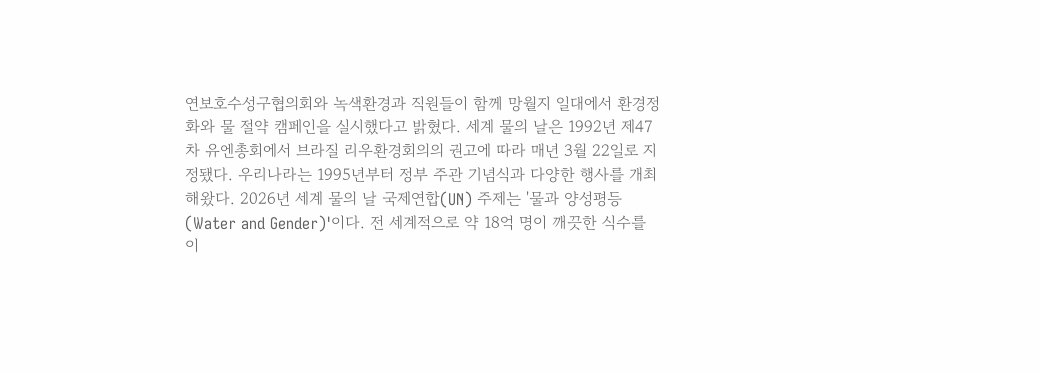연보호수성구협의회와 녹색환경과 직원들이 함께 망월지 일대에서 환경정화와 물 절약 캠페인을 실시했다고 밝혔다. 세계 물의 날은 1992년 제47차 유엔총회에서 브라질 리우환경회의의 권고에 따라 매년 3월 22일로 지정됐다. 우리나라는 1995년부터 정부 주관 기념식과 다양한 행사를 개최해왔다. 2026년 세계 물의 날 국제연합(UN) 주제는 '물과 양성평등(Water and Gender)'이다. 전 세계적으로 약 18억 명이 깨끗한 식수를 이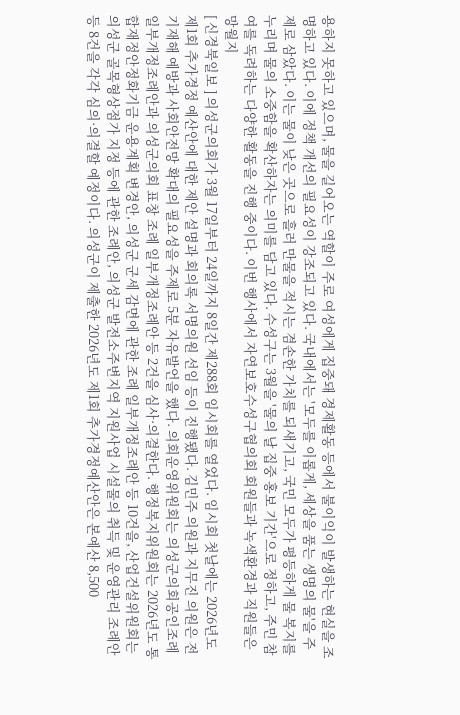용하지 못하고 있으며, 물을 길어오는 역할이 주로 여성에게 집중돼 경제활동 등에서 불이익이 발생하는 현실을 조명하고 있다. 이에 정책 개선의 필요성이 강조되고 있다. 국내에서는 '모두를 이롭게, 세상을 품는 생명의 물'을 주제로 삼았다. 이는 물이 낮은 곳으로 흘러 만물을 적시는 겸손한 가치를 되새기고, 국민 모두가 평등하게 물 복지를 누리며 물의 소중함을 확산하자는 의미를 담고 있다. 수성구는 3월을 '물의 날 집중 홍보 기간'으로 정하고, 주민 참여를 독려하는 다양한 활동을 진행 중이다. 이번 행사에서 자연보호수성구협의회 회원들과 녹색환경과 직원들은 망월지
[ 신경북일보 ] 의성군의회가 3월 17일부터 24일까지 8일간 제288회 임시회를 열었다. 임시회 첫날에는 2026년도 제1회 추가경정 예산안에 대한 제안 설명과 회의록 서명의원 선임 등이 진행됐다. 김민주 의원과 지무진 의원은 전기재해 예방과 사회안전망 확대의 필요성을 주제로 5분 자유발언을 했다. 의회운영위원회는 의성군의회공인조례 일부개정조례안과 의성군의회 표창 조례 일부개정조례안 등 2건을 심사·의결한다. 행정복지위원회는 2026년도 통합재정안정화기금 운용계획 변경안, 의성군 군세 감면에 관한 조례 일부개정조례안 등 10건을, 산업건설위원회는 의성군 골목형상점가 지정 등에 관한 조례안, 의성군 발전소주변지역 지원사업 시설물의 취득 및 운영관리 조례안 등 8건을 각각 심의·의결할 예정이다. 의성군이 제출한 2026년도 제1회 추가경정예산안은 본예산 8,500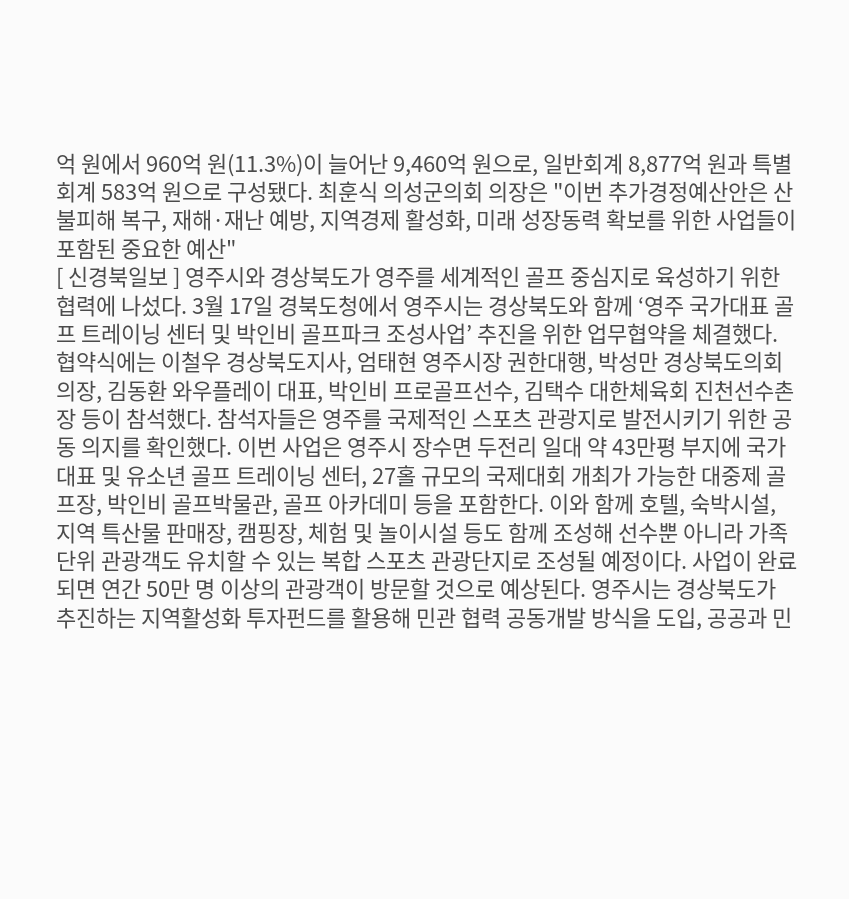억 원에서 960억 원(11.3%)이 늘어난 9,460억 원으로, 일반회계 8,877억 원과 특별회계 583억 원으로 구성됐다. 최훈식 의성군의회 의장은 "이번 추가경정예산안은 산불피해 복구, 재해·재난 예방, 지역경제 활성화, 미래 성장동력 확보를 위한 사업들이 포함된 중요한 예산"
[ 신경북일보 ] 영주시와 경상북도가 영주를 세계적인 골프 중심지로 육성하기 위한 협력에 나섰다. 3월 17일 경북도청에서 영주시는 경상북도와 함께 ‘영주 국가대표 골프 트레이닝 센터 및 박인비 골프파크 조성사업’ 추진을 위한 업무협약을 체결했다. 협약식에는 이철우 경상북도지사, 엄태현 영주시장 권한대행, 박성만 경상북도의회 의장, 김동환 와우플레이 대표, 박인비 프로골프선수, 김택수 대한체육회 진천선수촌장 등이 참석했다. 참석자들은 영주를 국제적인 스포츠 관광지로 발전시키기 위한 공동 의지를 확인했다. 이번 사업은 영주시 장수면 두전리 일대 약 43만평 부지에 국가대표 및 유소년 골프 트레이닝 센터, 27홀 규모의 국제대회 개최가 가능한 대중제 골프장, 박인비 골프박물관, 골프 아카데미 등을 포함한다. 이와 함께 호텔, 숙박시설, 지역 특산물 판매장, 캠핑장, 체험 및 놀이시설 등도 함께 조성해 선수뿐 아니라 가족 단위 관광객도 유치할 수 있는 복합 스포츠 관광단지로 조성될 예정이다. 사업이 완료되면 연간 50만 명 이상의 관광객이 방문할 것으로 예상된다. 영주시는 경상북도가 추진하는 지역활성화 투자펀드를 활용해 민관 협력 공동개발 방식을 도입, 공공과 민